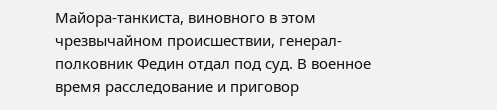Майора-танкиста, виновного в этом чрезвычайном происшествии, генерал-полковник Федин отдал под суд. В военное время расследование и приговор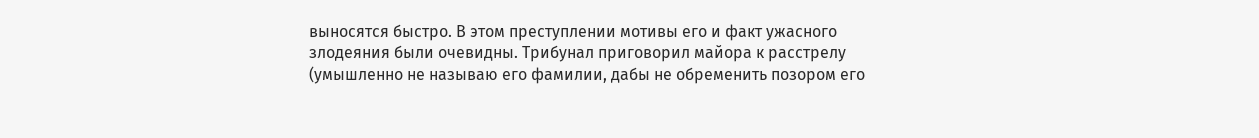выносятся быстро. В этом преступлении мотивы его и факт ужасного злодеяния были очевидны. Трибунал приговорил майора к расстрелу (умышленно не называю его фамилии, дабы не обременить позором его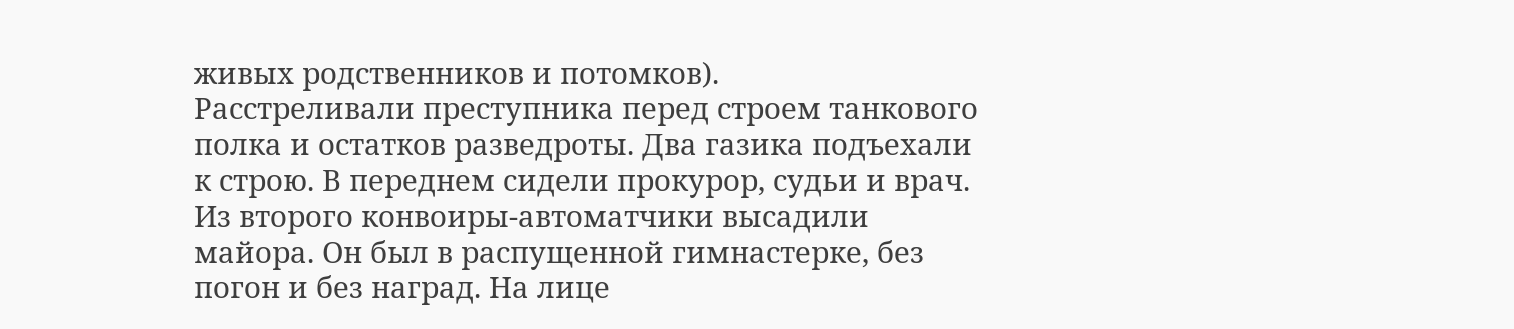живых родственников и потомков).
Расстреливали преступника перед строем танкового полка и остатков разведроты. Два газика подъехали к строю. В переднем сидели прокурор, судьи и врач. Из второго конвоиры-автоматчики высадили майора. Он был в распущенной гимнастерке, без погон и без наград. На лице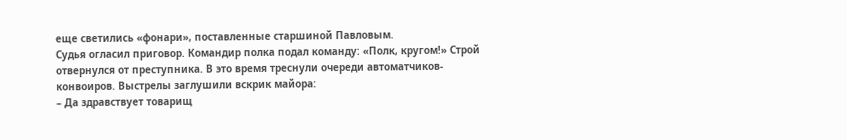еще светились «фонари», поставленные старшиной Павловым.
Судья огласил приговор. Командир полка подал команду: «Полк, кругом!» Строй отвернулся от преступника. В это время треснули очереди автоматчиков-конвоиров. Выстрелы заглушили вскрик майора:
– Да здравствует товарищ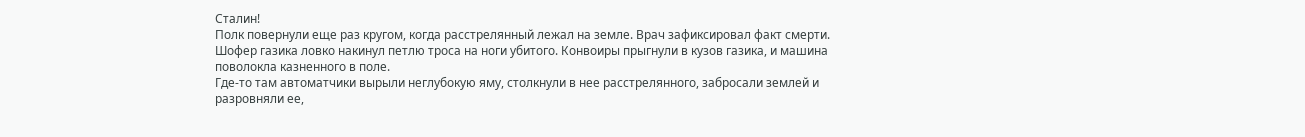Сталин!
Полк повернули еще раз кругом, когда расстрелянный лежал на земле. Врач зафиксировал факт смерти. Шофер газика ловко накинул петлю троса на ноги убитого. Конвоиры прыгнули в кузов газика, и машина поволокла казненного в поле.
Где-то там автоматчики вырыли неглубокую яму, столкнули в нее расстрелянного, забросали землей и разровняли ее,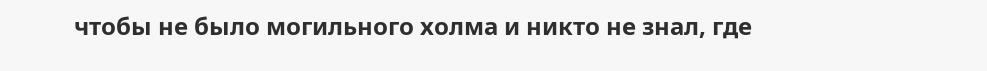чтобы не было могильного холма и никто не знал, где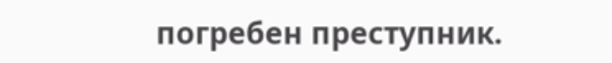погребен преступник.